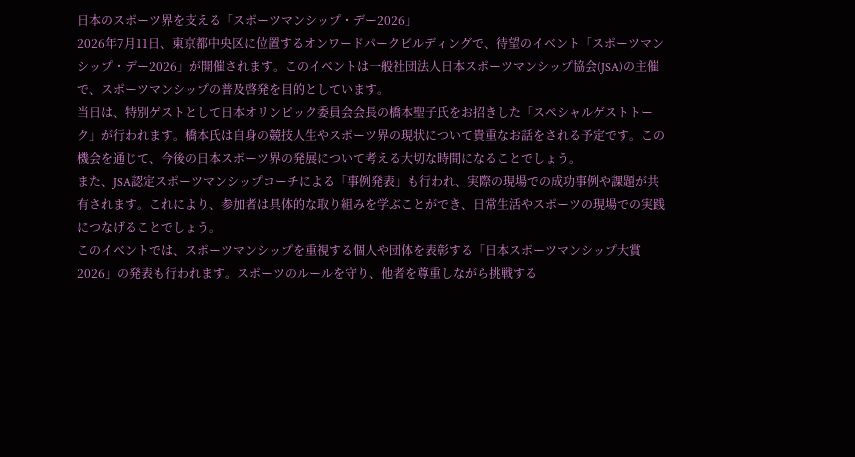日本のスポーツ界を支える「スポーツマンシップ・デー2026」
2026年7月11日、東京都中央区に位置するオンワードパークビルディングで、待望のイベント「スポーツマンシップ・デー2026」が開催されます。このイベントは一般社団法人日本スポーツマンシップ協会(JSA)の主催で、スポーツマンシップの普及啓発を目的としています。
当日は、特別ゲストとして日本オリンピック委員会会長の橋本聖子氏をお招きした「スペシャルゲストトーク」が行われます。橋本氏は自身の競技人生やスポーツ界の現状について貴重なお話をされる予定です。この機会を通じて、今後の日本スポーツ界の発展について考える大切な時間になることでしょう。
また、JSA認定スポーツマンシップコーチによる「事例発表」も行われ、実際の現場での成功事例や課題が共有されます。これにより、参加者は具体的な取り組みを学ぶことができ、日常生活やスポーツの現場での実践につなげることでしょう。
このイベントでは、スポーツマンシップを重視する個人や団体を表彰する「日本スポーツマンシップ大賞2026」の発表も行われます。スポーツのルールを守り、他者を尊重しながら挑戦する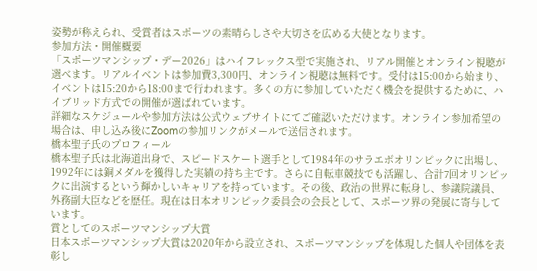姿勢が称えられ、受賞者はスポーツの素晴らしさや大切さを広める大使となります。
参加方法・開催概要
「スポーツマンシップ・デー2026」はハイフレックス型で実施され、リアル開催とオンライン視聴が選べます。リアルイベントは参加費3,300円、オンライン視聴は無料です。受付は15:00から始まり、イベントは15:20から18:00まで行われます。多くの方に参加していただく機会を提供するために、ハイブリッド方式での開催が選ばれています。
詳細なスケジュールや参加方法は公式ウェブサイトにてご確認いただけます。オンライン参加希望の場合は、申し込み後にZoomの参加リンクがメールで送信されます。
橋本聖子氏のプロフィール
橋本聖子氏は北海道出身で、スピードスケート選手として1984年のサラエボオリンピックに出場し、1992年には銅メダルを獲得した実績の持ち主です。さらに自転車競技でも活躍し、合計7回オリンピックに出演するという輝かしいキャリアを持っています。その後、政治の世界に転身し、参議院議員、外務副大臣などを歴任。現在は日本オリンピック委員会の会長として、スポーツ界の発展に寄与しています。
賞としてのスポーツマンシップ大賞
日本スポーツマンシップ大賞は2020年から設立され、スポーツマンシップを体現した個人や団体を表彰し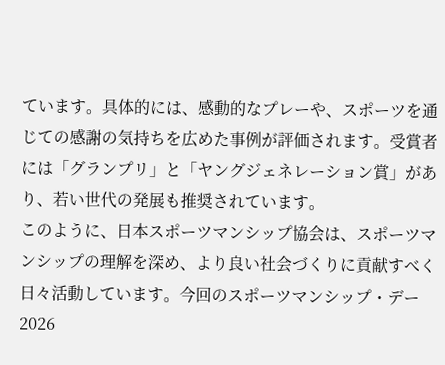ています。具体的には、感動的なプレーや、スポーツを通じての感謝の気持ちを広めた事例が評価されます。受賞者には「グランプリ」と「ヤングジェネレーション賞」があり、若い世代の発展も推奨されています。
このように、日本スポーツマンシップ協会は、スポーツマンシップの理解を深め、より良い社会づくりに貢献すべく日々活動しています。今回のスポーツマンシップ・デー2026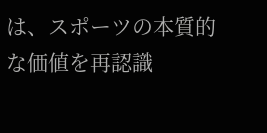は、スポーツの本質的な価値を再認識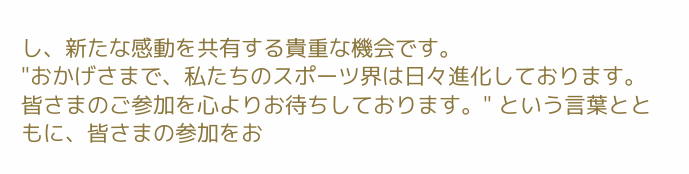し、新たな感動を共有する貴重な機会です。
"おかげさまで、私たちのスポーツ界は日々進化しております。皆さまのご参加を心よりお待ちしております。" という言葉とともに、皆さまの参加をお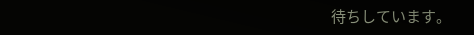待ちしています。